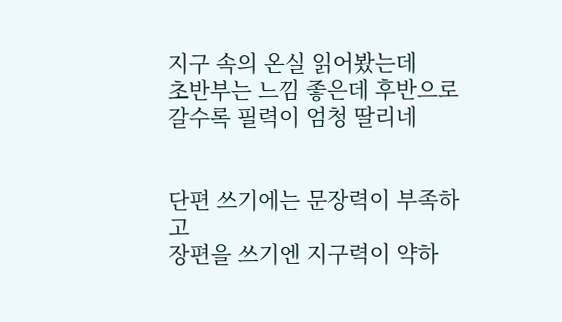지구 속의 온실 읽어봤는데
초반부는 느낌 좋은데 후반으로 갈수록 필력이 엄청 딸리네


단편 쓰기에는 문장력이 부족하고
장편을 쓰기엔 지구력이 약하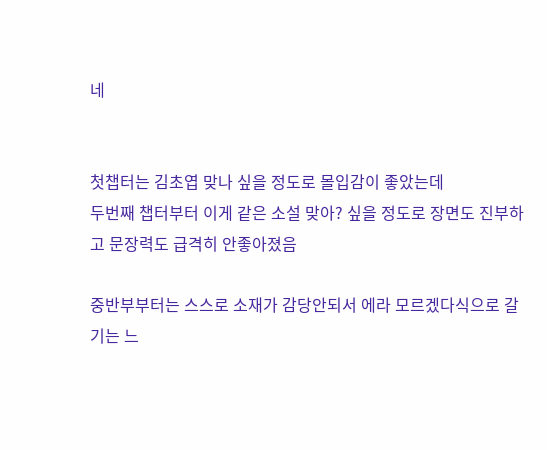네


첫챕터는 김초엽 맞나 싶을 정도로 몰입감이 좋았는데
두번째 챕터부터 이게 같은 소설 맞아? 싶을 정도로 장면도 진부하고 문장력도 급격히 안좋아졌음

중반부부터는 스스로 소재가 감당안되서 에라 모르겠다식으로 갈기는 느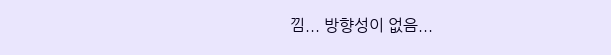낌... 방향성이 없음...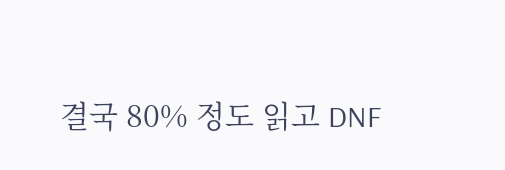결국 80% 정도 읽고 DNF